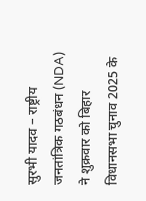सुरभी यादव – राष्ट्रीय जनतांत्रिक गठबंधन (NDA) ने शुक्रवार को बिहार विधानसभा चुनाव 2025 के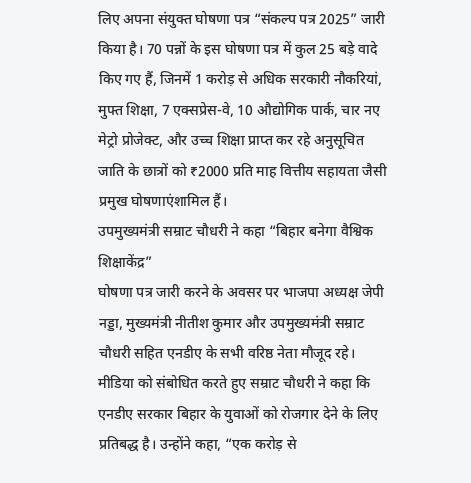लिए अपना संयुक्त घोषणा पत्र “संकल्प पत्र 2025” जारी किया है। 70 पन्नों के इस घोषणा पत्र में कुल 25 बड़े वादे किए गए हैं, जिनमें 1 करोड़ से अधिक सरकारी नौकरियां, मुफ्त शिक्षा, 7 एक्सप्रेस-वे, 10 औद्योगिक पार्क, चार नए मेट्रो प्रोजेक्ट, और उच्च शिक्षा प्राप्त कर रहे अनुसूचित जाति के छात्रों को ₹2000 प्रति माह वित्तीय सहायता जैसी प्रमुख घोषणाएंशामिल हैं।
उपमुख्यमंत्री सम्राट चौधरी ने कहा “बिहार बनेगा वैश्विक शिक्षाकेंद्र”
घोषणा पत्र जारी करने के अवसर पर भाजपा अध्यक्ष जेपी नड्डा, मुख्यमंत्री नीतीश कुमार और उपमुख्यमंत्री सम्राट चौधरी सहित एनडीए के सभी वरिष्ठ नेता मौजूद रहे। मीडिया को संबोधित करते हुए सम्राट चौधरी ने कहा कि एनडीए सरकार बिहार के युवाओं को रोजगार देने के लिए प्रतिबद्ध है। उन्होंने कहा, “एक करोड़ से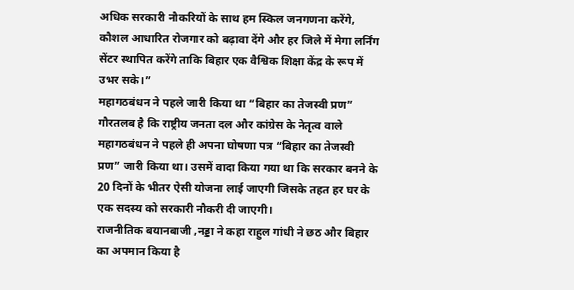अधिक सरकारी नौकरियों के साथ हम स्किल जनगणना करेंगे, कौशल आधारित रोजगार को बढ़ावा देंगे और हर जिले में मेगा लर्निंग सेंटर स्थापित करेंगे ताकि बिहार एक वैश्विक शिक्षा केंद्र के रूप में उभर सके।”
महागठबंधन ने पहले जारी किया था “बिहार का तेजस्वी प्रण”
गौरतलब है कि राष्ट्रीय जनता दल और कांग्रेस के नेतृत्व वाले महागठबंधन ने पहले ही अपना घोषणा पत्र “बिहार का तेजस्वी प्रण” जारी किया था। उसमें वादा किया गया था कि सरकार बनने के 20 दिनों के भीतर ऐसी योजना लाई जाएगी जिसके तहत हर घर के एक सदस्य को सरकारी नौकरी दी जाएगी।
राजनीतिक बयानबाजी ,नड्डा ने कहा राहुल गांधी ने छठ और बिहार का अपमान किया है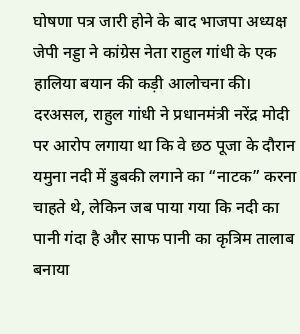घोषणा पत्र जारी होने के बाद भाजपा अध्यक्ष जेपी नड्डा ने कांग्रेस नेता राहुल गांधी के एक हालिया बयान की कड़ी आलोचना की।
दरअसल, राहुल गांधी ने प्रधानमंत्री नरेंद्र मोदी पर आरोप लगाया था कि वे छठ पूजा के दौरान यमुना नदी में डुबकी लगाने का “नाटक” करना चाहते थे, लेकिन जब पाया गया कि नदी का पानी गंदा है और साफ पानी का कृत्रिम तालाब बनाया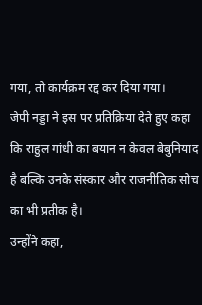गया, तो कार्यक्रम रद्द कर दिया गया।
जेपी नड्डा ने इस पर प्रतिक्रिया देते हुए कहा कि राहुल गांधी का बयान न केवल बेबुनियाद है बल्कि उनके संस्कार और राजनीतिक सोच का भी प्रतीक है।
उन्होंने कहा,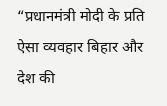“प्रधानमंत्री मोदी के प्रति ऐसा व्यवहार बिहार और देश की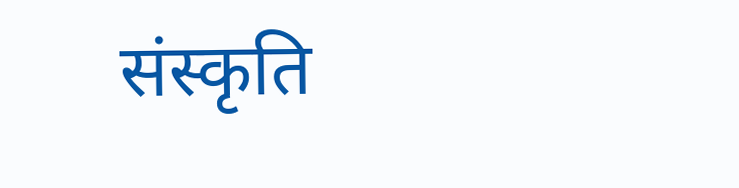संस्कृति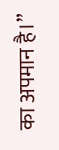का अपमान है।”